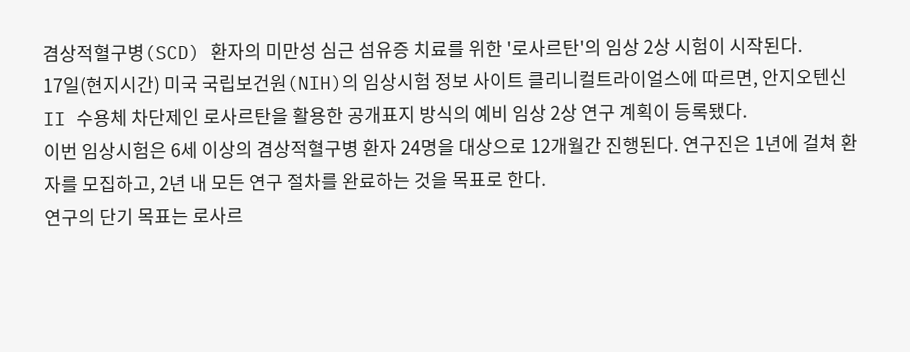겸상적혈구병(SCD) 환자의 미만성 심근 섬유증 치료를 위한 '로사르탄'의 임상 2상 시험이 시작된다.
17일(현지시간) 미국 국립보건원(NIH)의 임상시험 정보 사이트 클리니컬트라이얼스에 따르면, 안지오텐신 II 수용체 차단제인 로사르탄을 활용한 공개표지 방식의 예비 임상 2상 연구 계획이 등록됐다.
이번 임상시험은 6세 이상의 겸상적혈구병 환자 24명을 대상으로 12개월간 진행된다. 연구진은 1년에 걸쳐 환자를 모집하고, 2년 내 모든 연구 절차를 완료하는 것을 목표로 한다.
연구의 단기 목표는 로사르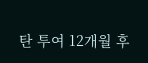탄 투여 12개월 후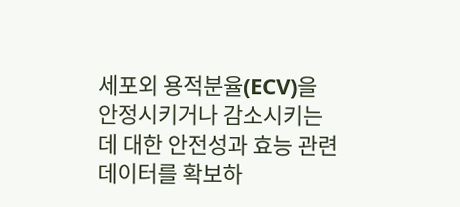세포외 용적분율(ECV)을 안정시키거나 감소시키는 데 대한 안전성과 효능 관련 데이터를 확보하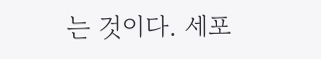는 것이다. 세포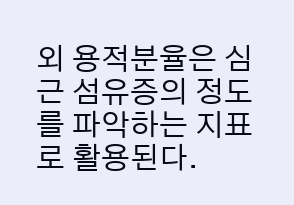외 용적분율은 심근 섬유증의 정도를 파악하는 지표로 활용된다.